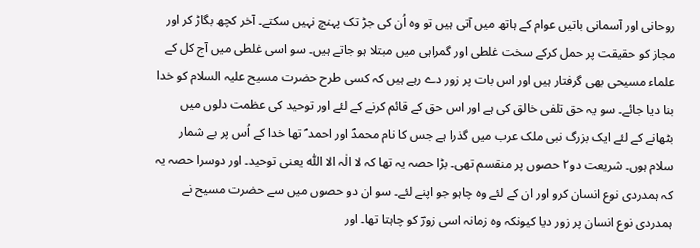روحانی اور آسمانی باتیں عوام کے ہاتھ میں آتی ہیں تو وہ اُن کی جڑ تک پہنچ نہیں سکتے۔ آخر کچھ بگاڑ کر اور مجاز کو حقیقت پر حمل کرکے سخت غلطی اور گمراہی میں مبتلا ہو جاتے ہیں۔ سو اسی غلطی میں آج کل کے علماء مسیحی بھی گرفتار ہیں اور اس بات پر زور دے رہے ہیں کہ کسی طرح حضرت مسیح علیہ السلام کو خدا بنا دیا جائے۔ سو یہ حق تلفی خالق کی ہے اور اس حق کے قائم کرنے کے لئے اور توحید کی عظمت دلوں میں بٹھانے کے لئے ایک بزرگ نبی ملک عرب میں گذرا ہے جس کا نام محمدؐ اور احمد ؐ تھا خدا کے اُس پر بے شمار سلام ہوں۔ شریعت دو۲ حصوں پر منقسم تھی۔ بڑا حصہ یہ تھا کہ لا الٰہ الا اللّٰہ یعنی توحید۔ اور دوسرا حصہ یہ کہ ہمدردی نوع انسان کرو اور ان کے لئے وہ چاہو جو اپنے لئے۔ سو ان دو حصوں میں سے حضرت مسیح نے ہمدردی نوع انسان پر زور دیا کیونکہ وہ زمانہ اسی زورؔ کو چاہتا تھا۔ اور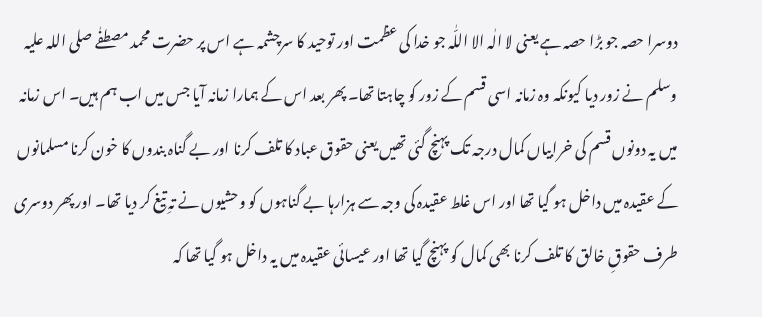دوسرا حصہ جو بڑا حصہ ہے یعنی لا الٰہ الا اللّٰہ جو خدا کی عظمت اور توحید کا سرچشمہ ہے اس پر حضرت محمد مصطفٰے صلی اللہ علیہ وسلم نے زور دیا کیونکہ وہ زمانہ اسی قسم کے زور کو چاہتا تھا۔ پھر بعد اس کے ہمارا زمانہ آیا جس میں اب ہم ہیں۔ اس زمانہ میں یہ دونوں قسم کی خرابیاں کمال درجہ تک پہنچ گئی تھیں یعنی حقوق عباد کا تلف کرنا اور بے گناہ بندوں کا خون کرنا مسلمانوں کے عقیدہ میں داخل ہو گیا تھا اور اس غلط عقیدہ کی وجہ سے ہزارہا بے گناہوں کو وحشیوں نے تہِ تیغ کر دیا تھا۔ اور پھر دوسری طرف حقوقِ خالق کا تلف کرنا بھی کمال کو پہنچ گیا تھا اور عیسائی عقیدہ میں یہ داخل ہو گیا تھا کہ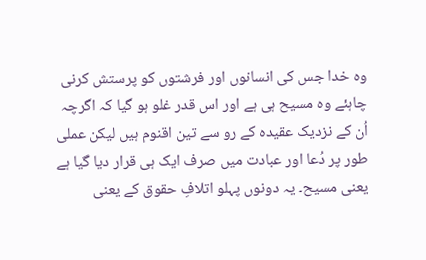وہ خدا جس کی انسانوں اور فرشتوں کو پرستش کرنی چاہئے وہ مسیح ہی ہے اور اس قدر غلو ہو گیا کہ اگرچہ اُن کے نزدیک عقیدہ کے رو سے تین اقنوم ہیں لیکن عملی طور پر دُعا اور عبادت میں صرف ایک ہی قرار دیا گیا ہے یعنی مسیح۔ یہ دونوں پہلو اتلافِ حقوق کے یعنی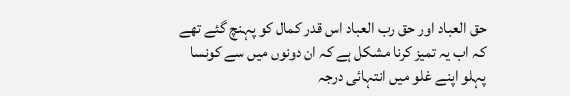حق العباد اور حق رب العباد اس قدر کمال کو پہنچ گئے تھے کہ اب یہ تمیز کرنا مشکل ہے کہ ان دونوں میں سے کونسا پہلو اپنے غلو میں انتہائی درجہ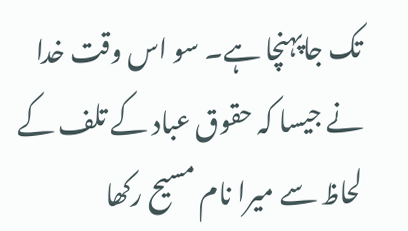تک جاپہنچا ہے۔ سو اس وقت خدا نے جیسا کہ حقوق عباد کے تلف کے لحاظ سے میرا نام مسیح رکھا